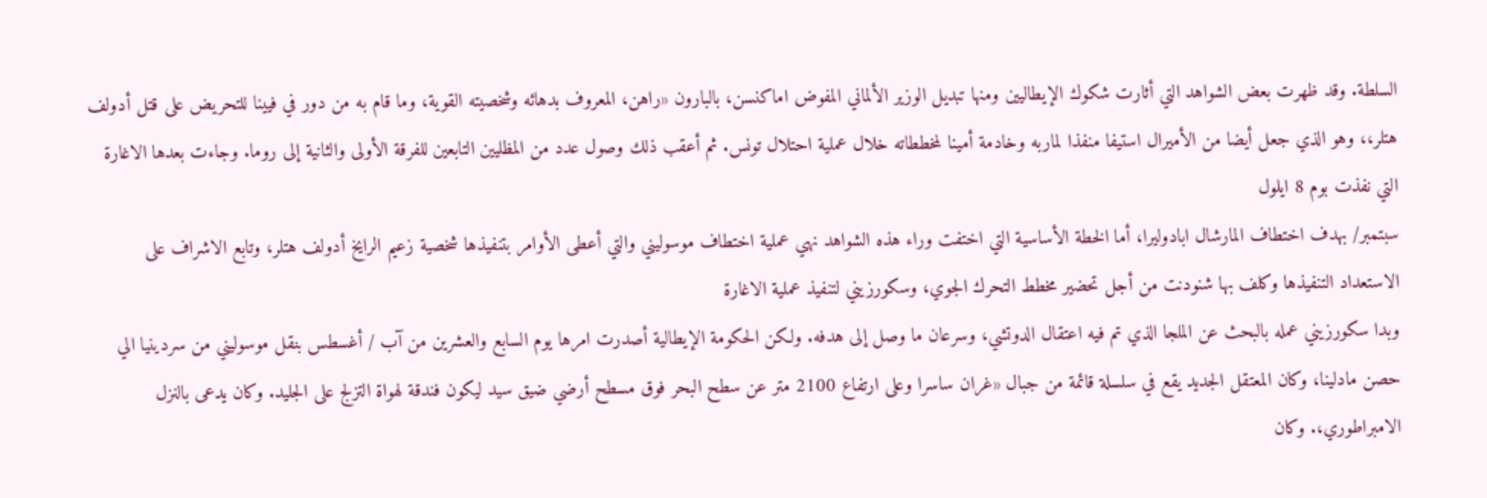السلطة. وقد ظهرت بعض الشواهد التي أثارت شكوك الإيطاليين ومنها تبديل الوزير الألماني المفوض اماکنسن، بالبارون «راهن، المعروف بدهائه وشخصيته القوية، وما قام به من دور في فيينا للتحريض على قتل أدولف هتلر،، وهو الذي جعل أيضا من الأميرال استيفا منفذا لماربه وخادمة أمينا لمخططاته خلال عملية احتلال تونس. ثم أعقب ذلك وصول عدد من المظليين التابعين للفرقة الأولى والثانية إلى روما. وجاءت بعدها الاغارة التي نفذت بوم 8 ايلول
سبتمبر/ بهدف اختطاف المارشال ابادوليرا، أما الخطة الأساسية التي اختفت وراء هذه الشواهد نهي عملية اختطاف موسوليني والتي أعطى الأوامر بتنفيذها شخصية زعيم الرايخ أدولف هتلر، وتابع الاشراف على الاستعداد التنفيذها وكلف بها شنودنت من أجل تحضير مخطط التحرك الجوي، وسكورزيني لتنفيذ عملية الاغارة
وبدا سكورزيني عمله بالبحث عن الملجا الذي تم فيه اعتقال الدوتشي، وسرعان ما وصل إلى هدفه. ولكن الحكومة الإيطالية أصدرت امرها يوم السابع والعشرين من آب / أغسطس بنقل موسوليني من سردينيا الي حصن مادلينا، وكان المعتقل الجديد يقع في سلسلة قائمة من جبال «غران ساسرا وعلى ارتفاع 2100 متر عن سطح البحر فوق مسطح أرضي ضيق سيد ليكون فندقة لهواة التزلج على الجليد. وكان يدعى بالنزل الامبراطوري،. وكان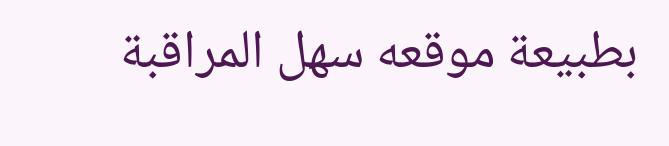بطبيعة موقعه سهل المراقبة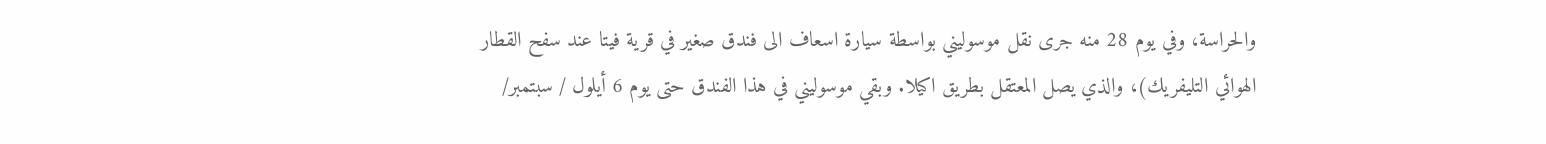والحراسة، وفي يوم 28 منه جرى نقل موسوليني بواسطة سيارة اسعاف الى فندق صغير في قرية فيتا عند سفح القطار الهوائي التليفريك)، والذي يصل المعتقل بطريق اکيلا. وبقي موسوليني في هذا الفندق حتى يوم 6 أيلول / سبتمبر/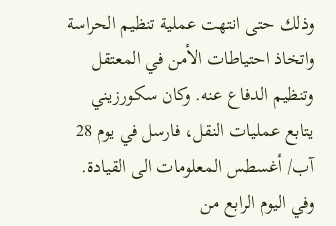وذلك حتى انتهت عملية تنظيم الحراسة واتخاذ احتياطات الأمن في المعتقل وتنظيم الدفاع عنه. وكان سكورزيني يتابع عمليات النقل، فارسل في يوم 28 آب/ أغسطس المعلومات الى القيادة. وفي اليوم الرابع من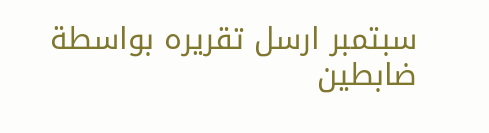سبتمبر ارسل تقريره بواسطة ضابطين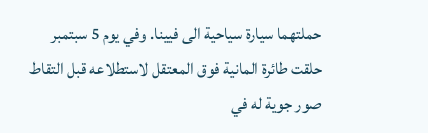حملتهما سيارة سياحية الى فيينا. وفي يوم 5 سبتمبر حلقت طائرة المانية فوق المعتقل لاستطلاعه قبل التقاط صور جوية له في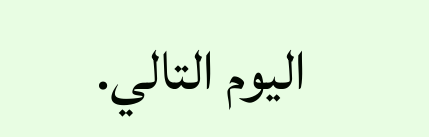اليوم التالي.